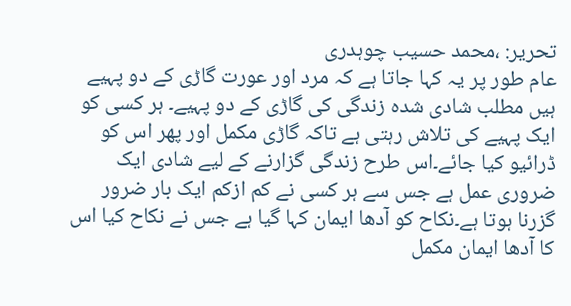تحریر: ،محمد حسیب چوہدری
عام طور پر یہ کہا جاتا ہے کہ مرد اور عورت گاڑی کے دو پہیے ہیں مطلب شادی شدہ زندگی کی گاڑی کے دو پہیے۔ ہر کسی کو ایک پہیے کی تلاش رہتی ہے تاکہ گاڑی مکمل اور پھر اس کو ڈرائیو کیا جائے۔اس طرح زندگی گزارنے کے لیے شادی ایک ضروری عمل ہے جس سے ہر کسی نے کم ازکم ایک بار ضرور گزرنا ہوتا ہے۔نکاح کو آدھا ایمان کہا گیا ہے جس نے نکاح کیا اس کا آدھا ایمان مکمل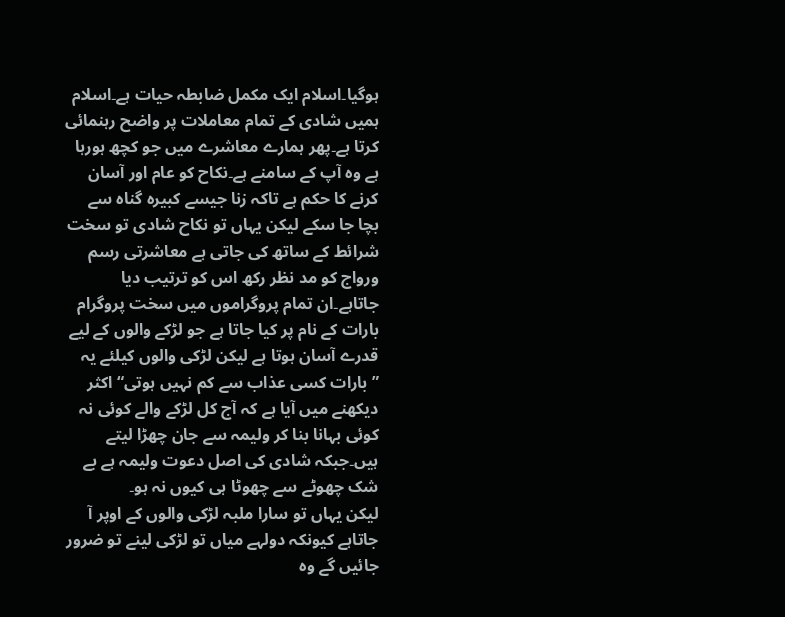ہوگیا۔اسلام ایک مکمل ضابطہ حیات ہے۔اسلام ہمیں شادی کے تمام معاملات پر واضح رہنمائی کرتا ہے۔پھر ہمارے معاشرے میں جو کچھ ہورہا ہے وہ آپ کے سامنے ہے۔نکاح کو عام اور آسان کرنے کا حکم ہے تاکہ زنا جیسے کبیرہ گناہ سے بچا جا سکے لیکن یہاں تو نکاح شادی تو سخت شرائط کے ساتھ کی جاتی ہے معاشرتی رسم ورواج کو مد نظر رکھ اس کو ترتیب دیا جاتاہے۔ان تمام پروگراموں میں سخت پروگرام بارات کے نام پر کیا جاتا ہے جو لڑکے والوں کے لیے قدرے آسان ہوتا ہے لیکن لڑکی والوں کیلئے یہ ”بارات کسی عذاب سے کم نہیں ہوتی“ اکثر دیکھنے میں آیا ہے کہ آج کل لڑکے والے کوئی نہ کوئی بہانا بنا کر ولیمہ سے جان چھڑا لیتے ہیں۔جبکہ شادی کی اصل دعوت ولیمہ ہے بے شک چھوٹے سے چھوٹا ہی کیوں نہ ہو۔
لیکن یہاں تو سارا ملبہ لڑکی والوں کے اوپر آ جاتاہے کیونکہ دولہے میاں تو لڑکی لینے تو ضرور جائیں گے وہ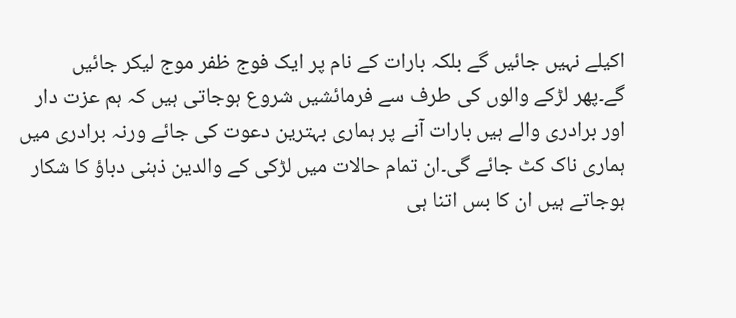اکیلے نہیں جائیں گے بلکہ بارات کے نام پر ایک فوج ظفر موج لیکر جائیں گے۔پھر لڑکے والوں کی طرف سے فرمائشیں شروع ہوجاتی ہیں کہ ہم عزت دار اور برادری والے ہیں بارات آنے پر ہماری بہترین دعوت کی جائے ورنہ برادری میں ہماری ناک کٹ جائے گی۔ان تمام حالات میں لڑکی کے والدین ذہنی دباؤ کا شکار ہوجاتے ہیں ان کا بس اتنا ہی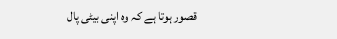قصور ہوتا ہے کہ وہ اپنی بیٹی پال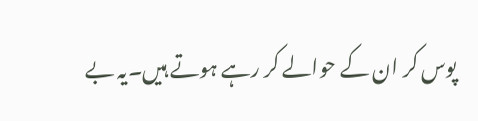پوس کر ان کے حوالے کر رہے ہوتے ہیں۔یہ بے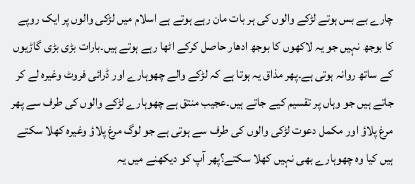چارے بے بس ہوتے لڑکے والوں کی ہر بات مان رہے ہوتے ہے اسلام میں لڑکی والوں پر ایک روپے کا بوجھ نہیں جو یہ لاکھوں کا بوجھ ادھار حاصل کرکے اٹھا رہے ہوتے ہیں۔بارات بڑی بڑی گاڑیوں کے ساتھ روانہ ہوتی ہے۔پھر مذاق یہ ہوتا ہے کہ لڑکے والے چھوہارے اور ڈرائی فروٹ وغیرہ لے کر جاتے ہیں جو وہاں پر تقسیم کیے جاتے ہیں۔عجیب منتق ہے چھوہارے لڑکے والوں کی طرف سے پھر مرغ پلاؤ اور مکمل دعوت لڑکی والوں کی طرف سے ہوتی ہے جو لوگ مرغ پلاؤ وغیرہ کھلا سکتے ہیں کیا وہ چھوہارے بھی نہیں کھلا سکتے؟پھر آپ کو دیکھنے میں یہ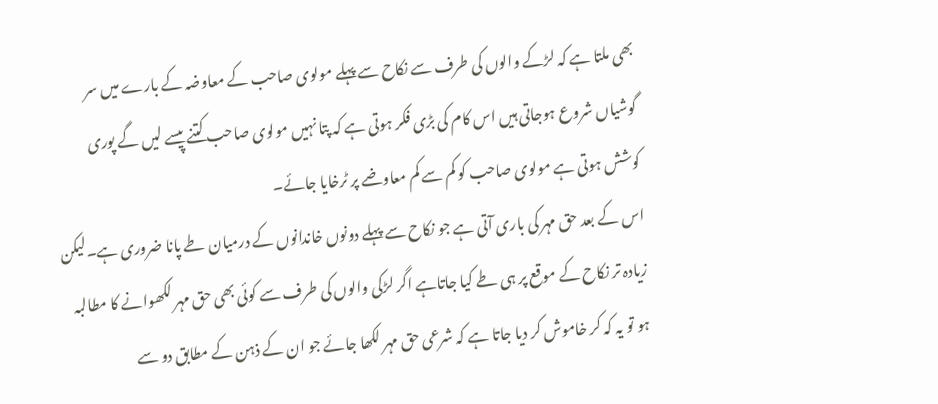بھی ملتا ہے کہ لڑکے والوں کی طرف سے نکاح سے پہلے مولوی صاحب کے معاوضہ کے بارے میں سر گوشیاں شروع ہوجاتی ہیں اس کام کی بڑی فکر ہوتی ہے کہ پتا نہیں مولوی صاحب کتنے پیسے لیں گے پوری کوشش ہوتی ہے مولوی صاحب کو کم سے کم معاوضے پر ٹرخایا جائے۔
اس کے بعد حق مہر کی باری آتی ہے جو نکاح سے پہلے دونوں خاندانوں کے درمیان طے پانا ضروری ہے۔لیکن زیادہ تر نکاح کے موقع پر ہی طے کیا جاتاہے اگر لڑکی والوں کی طرف سے کوئی بھی حق مہر لکھوانے کا مطالبہ ہو تو یہ کہ کر خاموش کر دیا جاتا ہے کہ شرعی حق مہر لکھا جائے جو ان کے ذہن کے مطابق دو سے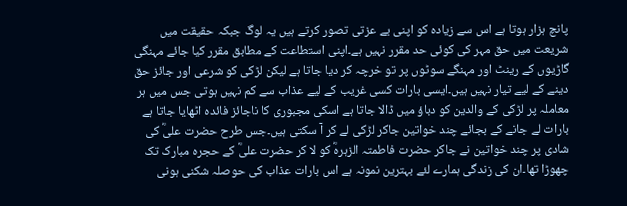پانچ ہزار ہوتا ہے اس سے زیادہ کو اپنی بے عزتی تصور کرتے ہیں یہ لوگ جبکہ حقیقت میں شریعت میں حق مہر کی کوئی حد مقرر نہیں ہے۔اپنی استطاعت کے مطابق مقرر کیا جائے مہنگی گاڑیوں کے رینٹ اور مہنگے سوٹوں پر تو خرچہ کر دیا جاتا ہے لیکن لڑکی کو شرعی اور جائز حق دینے کے لیے تیار نہیں ہیں۔ایسی بارات کسی غریب کے لیے عذاب سے کم نہیں ہوتی جس میں ہر معاملہ پر لڑکی کے والدین کو دباؤ میں ڈالا جاتا ہے اسکی مجبوری کا ناجائز فائدہ اٹھایا جاتا ہے بارات لے جانے کے بجائے چند خواتین جاکر لڑکی لے کر آ سکتی ہیں۔جس طرح حضرت علیؓ کی شادی پر چند خواتین نے جاکر حضرت فاطمتہ الزہرہؓ کو لا کر حضرت علیؓ کے حجرہ مبارک تک چھوڑا تھا۔ان کی زندگی ہمارے لئے بہترین نمونہ ہے اس بارات عذاب کی حوصلہ شکنی ہونی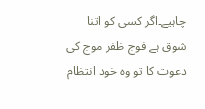چاہیے۔اگر کسی کو اتنا شوق ہے فوج ظفر موج کی دعوت کا تو وہ خود انتظام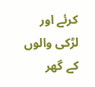کرئے اور لڑکی والوں کے گھر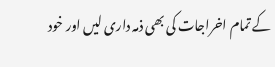کے تمام اخراجات کی بھی ذمہ داری لیں اور خود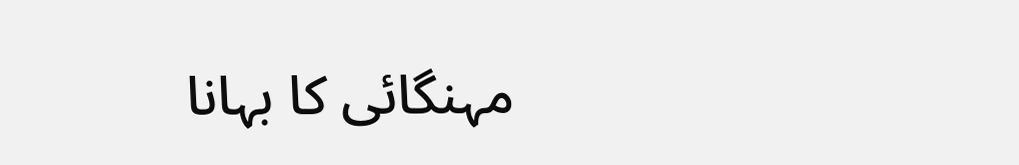مہنگائی کا بہانا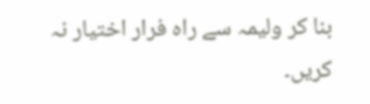بنا کر ولیمہ سے راہ فرار اختیار نہ کریں۔